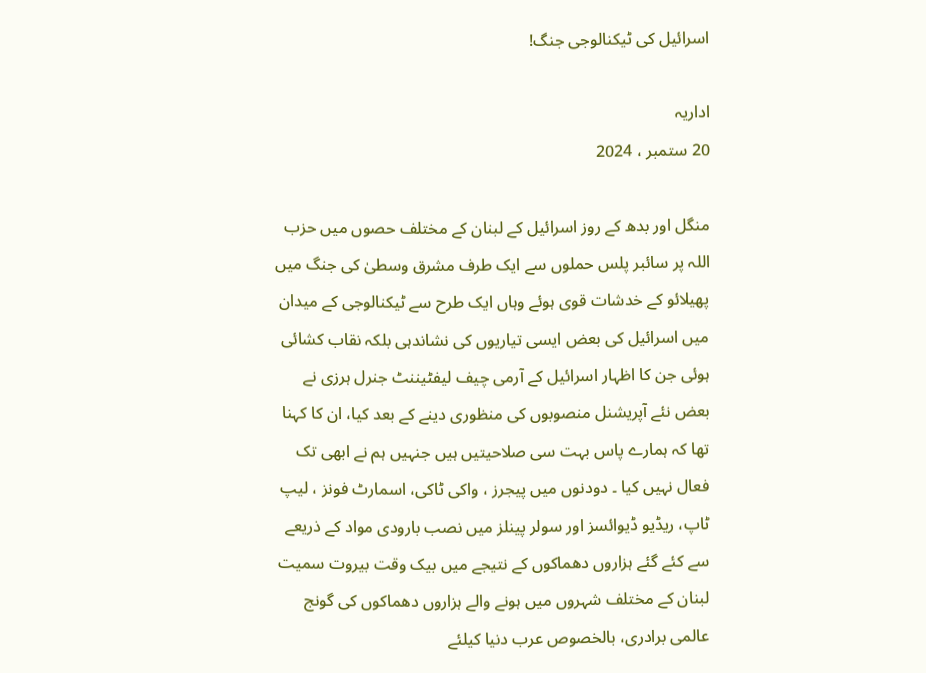اسرائیل کی ٹیکنالوجی جنگ!

اداریہ
20 ستمبر ، 2024

منگل اور بدھ کے روز اسرائیل کے لبنان کے مختلف حصوں میں حزب اللہ پر سائبر پلس حملوں سے ایک طرف مشرق وسطیٰ کی جنگ میں پھیلائو کے خدشات قوی ہوئے وہاں ایک طرح سے ٹیکنالوجی کے میدان میں اسرائیل کی بعض ایسی تیاریوں کی نشاندہی بلکہ نقاب کشائی ہوئی جن کا اظہار اسرائیل کے آرمی چیف لیفٹیننٹ جنرل ہرزی نے بعض نئے آپریشنل منصوبوں کی منظوری دینے کے بعد کیا، ان کا کہنا تھا کہ ہمارے پاس بہت سی صلاحیتیں ہیں جنہیں ہم نے ابھی تک فعال نہیں کیا ۔ دودنوں میں پیجرز ، واکی ٹاکی، اسمارٹ فونز ، لیپ ٹاپ، ریڈیو ڈیوائسز اور سولر پینلز میں نصب بارودی مواد کے ذریعے سے کئے گئے ہزاروں دھماکوں کے نتیجے میں بیک وقت بیروت سمیت لبنان کے مختلف شہروں میں ہونے والے ہزاروں دھماکوں کی گونج عالمی برادری، بالخصوص عرب دنیا کیلئے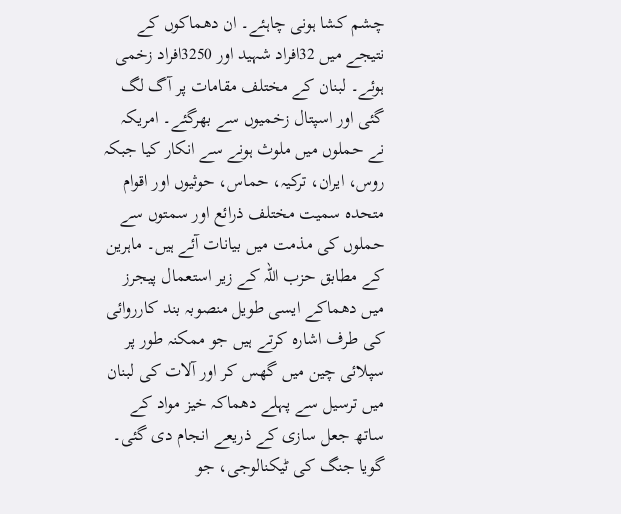چشم کشا ہونی چاہئے۔ ان دھماکوں کے نتیجے میں 32افراد شہید اور 3250افراد زخمی ہوئے۔ لبنان کے مختلف مقامات پر آگ لگ گئی اور اسپتال زخمیوں سے بھرگئے۔ امریکہ نے حملوں میں ملوث ہونے سے انکار کیا جبکہ روس، ایران، ترکیہ، حماس، حوثیوں اور اقوام متحدہ سمیت مختلف ذرائع اور سمتوں سے حملوں کی مذمت میں بیانات آئے ہیں۔ ماہرین کے مطابق حزب اللہ کے زیر استعمال پیجرز میں دھماکے ایسی طویل منصوبہ بند کارروائی کی طرف اشارہ کرتے ہیں جو ممکنہ طور پر سپلائی چین میں گھس کر اور آلات کی لبنان میں ترسیل سے پہلے دھماکہ خیز مواد کے ساتھ جعل سازی کے ذریعے انجام دی گئی۔ گویا جنگ کی ٹیکنالوجی، جو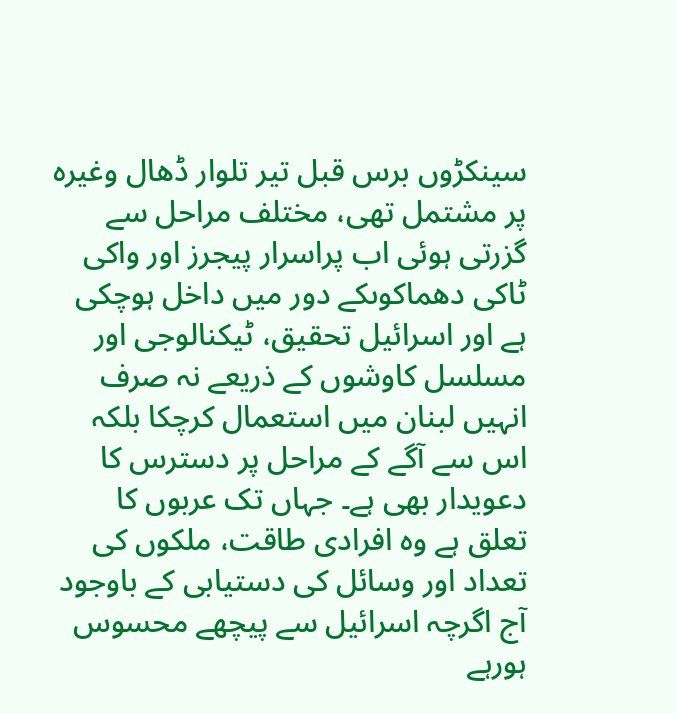سینکڑوں برس قبل تیر تلوار ڈھال وغیرہ پر مشتمل تھی، مختلف مراحل سے گزرتی ہوئی اب پراسرار پیجرز اور واکی ٹاکی دھماکوںکے دور میں داخل ہوچکی ہے اور اسرائیل تحقیق، ٹیکنالوجی اور مسلسل کاوشوں کے ذریعے نہ صرف انہیں لبنان میں استعمال کرچکا بلکہ اس سے آگے کے مراحل پر دسترس کا دعویدار بھی ہے۔ جہاں تک عربوں کا تعلق ہے وہ افرادی طاقت، ملکوں کی تعداد اور وسائل کی دستیابی کے باوجود آج اگرچہ اسرائیل سے پیچھے محسوس ہورہے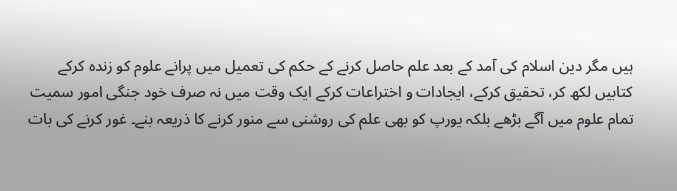ہیں مگر دین اسلام کی آمد کے بعد علم حاصل کرنے کے حکم کی تعمیل میں پرانے علوم کو زندہ کرکے کتابیں لکھ کر، تحقیق کرکے، ایجادات و اختراعات کرکے ایک وقت میں نہ صرف خود جنگی امور سمیت تمام علوم میں آگے بڑھے بلکہ یورپ کو بھی علم کی روشنی سے منور کرنے کا ذریعہ بنے۔ غور کرنے کی بات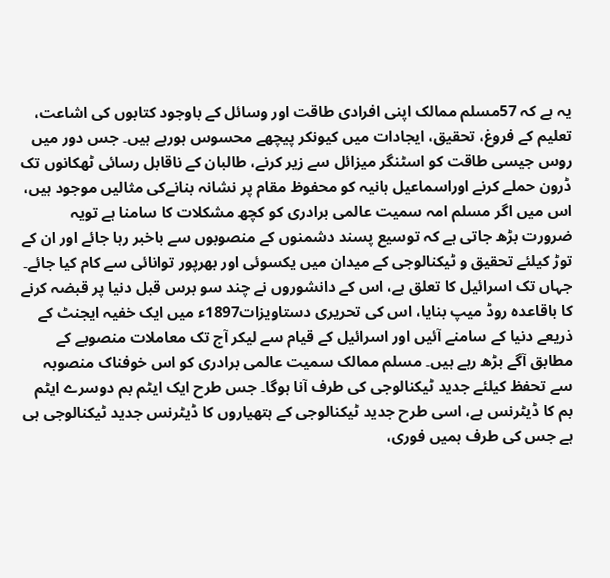یہ ہے کہ 57مسلم ممالک اپنی افرادی طاقت اور وسائل کے باوجود کتابوں کی اشاعت، تعلیم کے فروغ، تحقیق، ایجادات میں کیونکر پیچھے محسوس ہورہے ہیں۔ جس دور میں روس جیسی طاقت کو اسٹنگر میزائل سے زیر کرنے، طالبان کے ناقابل رسائی ٹھکانوں تک ڈرون حملے کرنے اوراسماعیل ہانیہ کو محفوظ مقام پر نشانہ بنانےکی مثالیں موجود ہیں، اس میں اگر مسلم امہ سمیت عالمی برادری کو کچھ مشکلات کا سامنا ہے تویہ ضرورت بڑھ جاتی ہے کہ توسیع پسند دشمنوں کے منصوبوں سے باخبر رہا جائے اور ان کے توڑ کیلئے تحقیق و ٹیکنالوجی کے میدان میں یکسوئی اور بھرپور توانائی سے کام کیا جائے۔ جہاں تک اسرائیل کا تعلق ہے، اس کے دانشوروں نے چند سو برس قبل دنیا پر قبضہ کرنے کا باقاعدہ روڈ میپ بنایا، اس کی تحریری دستاویزات1897ء میں ایک خفیہ ایجنٹ کے ذریعے دنیا کے سامنے آئیں اور اسرائیل کے قیام سے لیکر آج تک معاملات منصوبے کے مطابق آگے بڑھ رہے ہیں۔ مسلم ممالک سمیت عالمی برادری کو اس خوفناک منصوبہ سے تحفظ کیلئے جدید ٹیکنالوجی کی طرف آنا ہوگا۔ جس طرح ایک ایٹم بم دوسرے ایٹم بم کا ڈیٹرنس ہے، اسی طرح جدید ٹیکنالوجی کے ہتھیاروں کا ڈیٹرنس جدید ٹیکنالوجی ہی ہے جس کی طرف ہمیں فوری،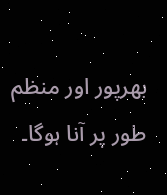بھرپور اور منظم طور پر آنا ہوگا۔